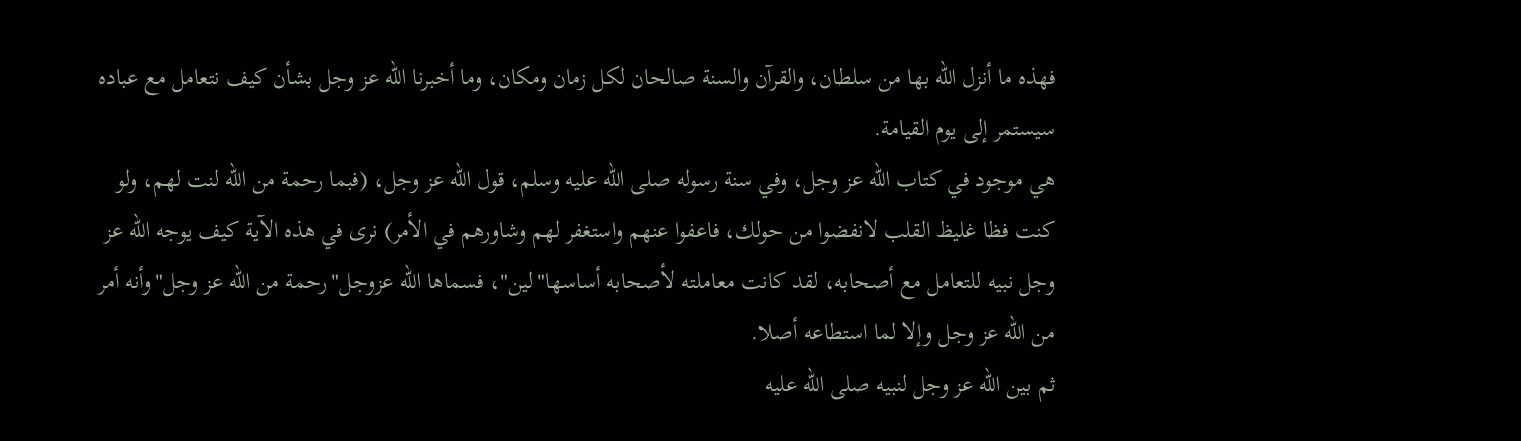فهذه ما أنزل الله بها من سلطان، والقرآن والسنة صالحان لكل زمان ومكان، وما أخبرنا الله عز وجل بشأن كيف نتعامل مع عباده سيستمر إلى يوم القيامة.
هي موجود في كتاب الله عز وجل، وفي سنة رسوله صلى الله عليه وسلم، قول الله عز وجل، (فبما رحمة من الله لنت لهم، ولو كنت فظا غليظ القلب لانفضوا من حولك، فاعفوا عنهم واستغفر لهم وشاورهم في الأمر) نرى في هذه الآية كيف يوجه الله عز وجل نبيه للتعامل مع أصحابه، لقد كانت معاملته لأصحابه أساسها"لين"، فسماها الله عزوجل"رحمة من الله عز وجل"وأنه أمر من الله عز وجل وإلا لما استطاعه أصلا.
ثم بين الله عز وجل لنبيه صلى الله عليه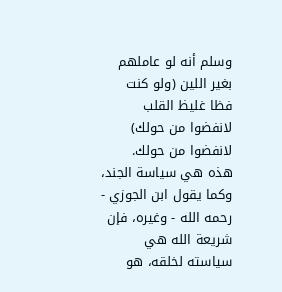وسلم أنه لو عاملهم بغير اللين (ولو كنت فظا غليظ القلب لانفضوا من حولك) لانفضوا من حولك.
هذه هي سياسة الجند، وكما يقول ابن الجوزي - رحمه الله - وغيره، فإن شريعة الله هي سياسته لخلقه، هو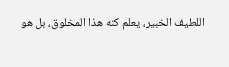اللطيف الخبير، يعلم كنه هذا المخلوق، بل هو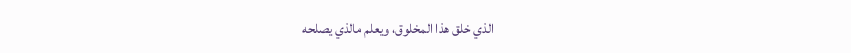الذي خلق هذا المخلوق، ويعلم مالذي يصلحه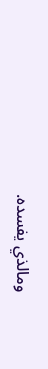ومالذي يفسده.